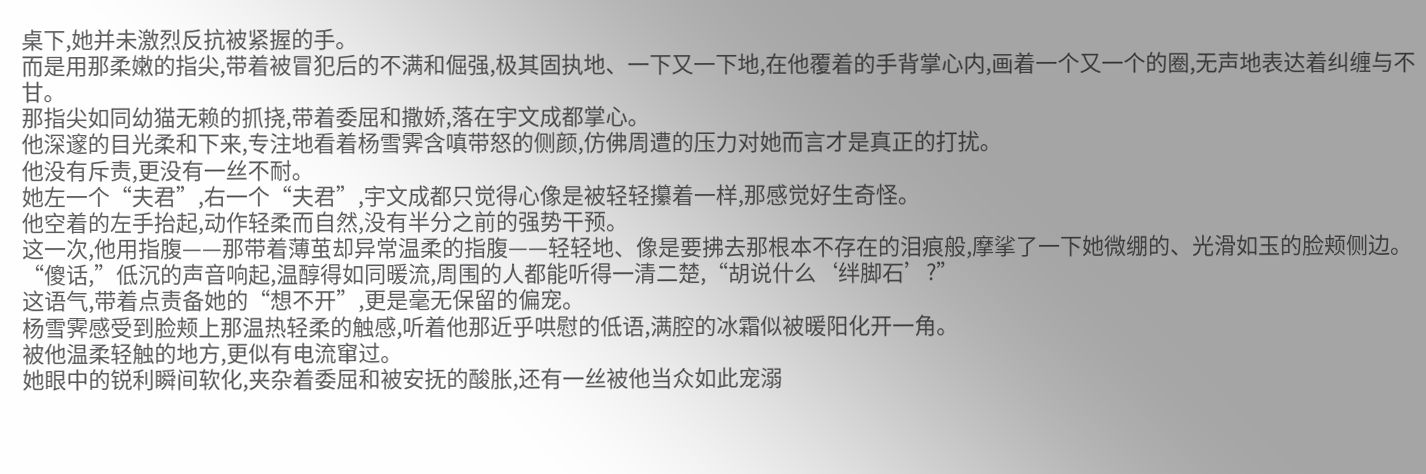桌下,她并未激烈反抗被紧握的手。
而是用那柔嫩的指尖,带着被冒犯后的不满和倔强,极其固执地、一下又一下地,在他覆着的手背掌心内,画着一个又一个的圈,无声地表达着纠缠与不甘。
那指尖如同幼猫无赖的抓挠,带着委屈和撒娇,落在宇文成都掌心。
他深邃的目光柔和下来,专注地看着杨雪霁含嗔带怒的侧颜,仿佛周遭的压力对她而言才是真正的打扰。
他没有斥责,更没有一丝不耐。
她左一个“夫君”,右一个“夫君”,宇文成都只觉得心像是被轻轻攥着一样,那感觉好生奇怪。
他空着的左手抬起,动作轻柔而自然,没有半分之前的强势干预。
这一次,他用指腹——那带着薄茧却异常温柔的指腹——轻轻地、像是要拂去那根本不存在的泪痕般,摩挲了一下她微绷的、光滑如玉的脸颊侧边。
“傻话,”低沉的声音响起,温醇得如同暖流,周围的人都能听得一清二楚,“胡说什么‘绊脚石’?”
这语气,带着点责备她的“想不开”,更是毫无保留的偏宠。
杨雪霁感受到脸颊上那温热轻柔的触感,听着他那近乎哄慰的低语,满腔的冰霜似被暖阳化开一角。
被他温柔轻触的地方,更似有电流窜过。
她眼中的锐利瞬间软化,夹杂着委屈和被安抚的酸胀,还有一丝被他当众如此宠溺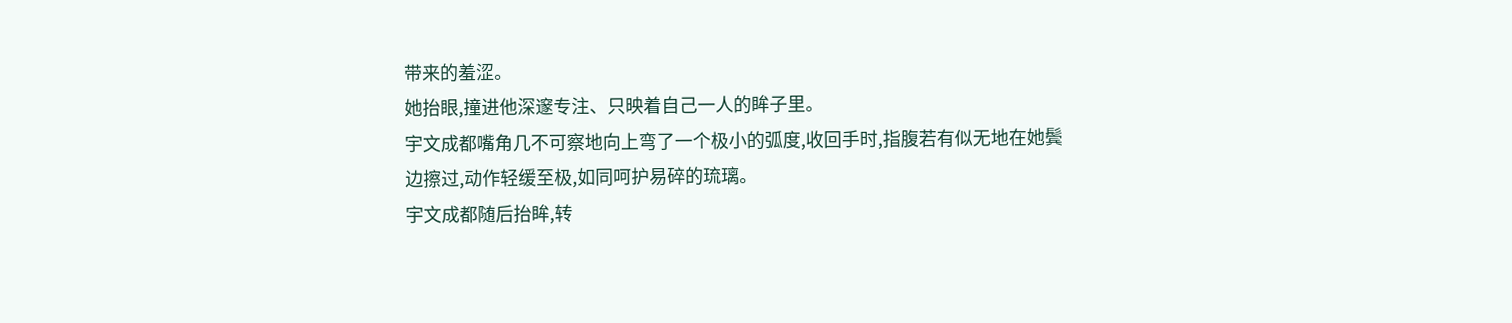带来的羞涩。
她抬眼,撞进他深邃专注、只映着自己一人的眸子里。
宇文成都嘴角几不可察地向上弯了一个极小的弧度,收回手时,指腹若有似无地在她鬓边擦过,动作轻缓至极,如同呵护易碎的琉璃。
宇文成都随后抬眸,转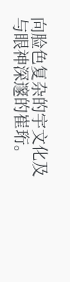向脸色复杂的宇文化及与眼神深邃的崔珩。